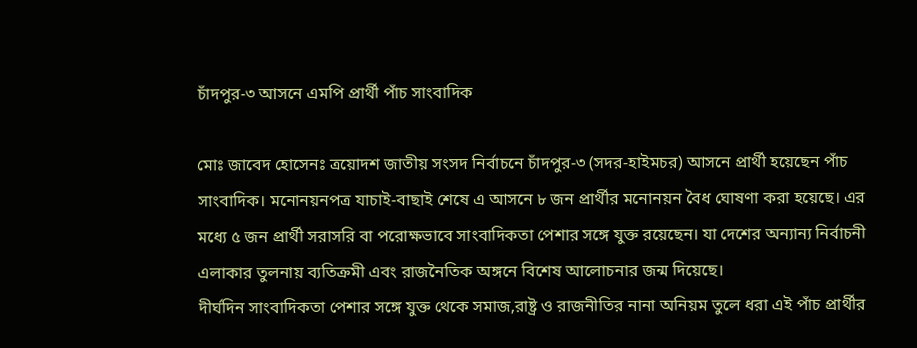চাঁদপুর-৩ আসনে এমপি প্রার্থী পাঁচ সাংবাদিক

মোঃ জাবেদ হোসেনঃ ত্রয়োদশ জাতীয় সংসদ নির্বাচনে চাঁদপুর-৩ (সদর-হাইমচর) আসনে প্রার্থী হয়েছেন পাঁচ সাংবাদিক। মনোনয়নপত্র যাচাই-বাছাই শেষে এ আসনে ৮ জন প্রার্থীর মনোনয়ন বৈধ ঘোষণা করা হয়েছে। এর মধ্যে ৫ জন প্রার্থী সরাসরি বা পরোক্ষভাবে সাংবাদিকতা পেশার সঙ্গে যুক্ত রয়েছেন। যা দেশের অন্যান্য নির্বাচনী এলাকার তুলনায় ব্যতিক্রমী এবং রাজনৈতিক অঙ্গনে বিশেষ আলোচনার জন্ম দিয়েছে।
দীর্ঘদিন সাংবাদিকতা পেশার সঙ্গে যুক্ত থেকে সমাজ,রাষ্ট্র ও রাজনীতির নানা অনিয়ম তুলে ধরা এই পাঁচ প্রার্থীর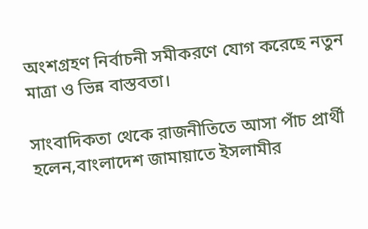অংশগ্রহণ নির্বাচনী সমীকরণে যোগ করেছে নতুন মাত্রা ও ভিন্ন বাস্তবতা।

সাংবাদিকতা থেকে রাজনীতিতে আসা পাঁচ প্রার্থী হলেন,বাংলাদেশ জামায়াতে ইসলামীর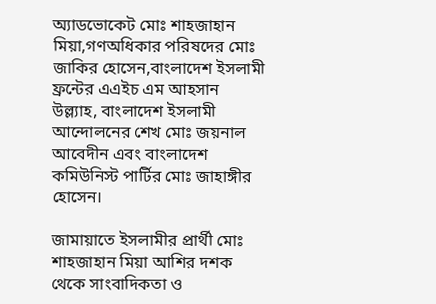অ্যাডভোকেট মোঃ শাহজাহান মিয়া,গণঅধিকার পরিষদের মোঃ জাকির হোসেন,বাংলাদেশ ইসলামী ফ্রন্টের এএইচ এম আহসান উল্ল্যাহ, বাংলাদেশ ইসলামী আন্দোলনের শেখ মোঃ জয়নাল আবেদীন এবং বাংলাদেশ কমিউনিস্ট পার্টির মোঃ জাহাঙ্গীর হোসেন।

জামায়াতে ইসলামীর প্রার্থী মোঃ শাহজাহান মিয়া আশির দশক থেকে সাংবাদিকতা ও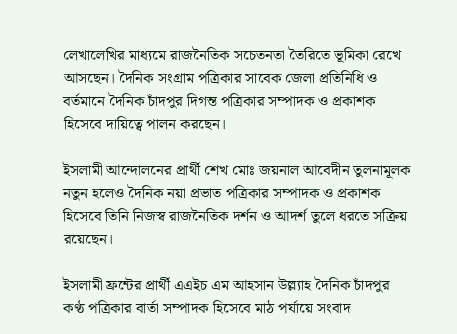লেখালেখির মাধ্যমে রাজনৈতিক সচেতনতা তৈরিতে ভূমিকা রেখে আসছেন। দৈনিক সংগ্রাম পত্রিকার সাবেক জেলা প্রতিনিধি ও বর্তমানে দৈনিক চাঁদপুর দিগন্ত পত্রিকার সম্পাদক ও প্রকাশক হিসেবে দায়িত্বে পালন করছেন।

ইসলামী আন্দোলনের প্রার্থী শেখ মোঃ জয়নাল আবেদীন তুলনামূলক নতুন হলেও দৈনিক নয়া প্রভাত পত্রিকার সম্পাদক ও প্রকাশক হিসেবে তিনি নিজস্ব রাজনৈতিক দর্শন ও আদর্শ তুলে ধরতে সক্রিয় রয়েছেন।

ইসলামী ফ্রন্টের প্রার্থী এএইচ এম আহসান উল্ল্যাহ দৈনিক চাঁদপুর কণ্ঠ পত্রিকার বার্তা সম্পাদক হিসেবে মাঠ পর্যায়ে সংবাদ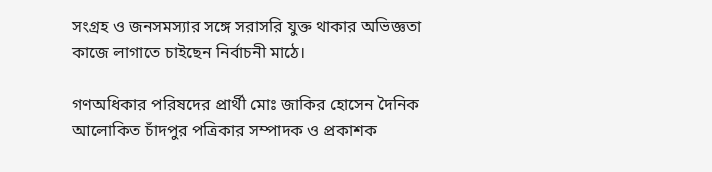সংগ্রহ ও জনসমস্যার সঙ্গে সরাসরি যুক্ত থাকার অভিজ্ঞতা কাজে লাগাতে চাইছেন নির্বাচনী মাঠে।

গণঅধিকার পরিষদের প্রার্থী মোঃ জাকির হোসেন দৈনিক আলোকিত চাঁদপুর পত্রিকার সম্পাদক ও প্রকাশক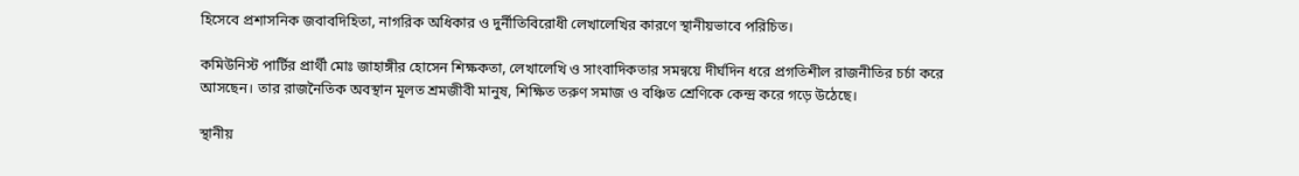হিসেবে প্রশাসনিক জবাবদিহিতা, নাগরিক অধিকার ও দুর্নীতিবিরোধী লেখালেখির কারণে স্থানীয়ভাবে পরিচিত।

কমিউনিস্ট পার্টির প্রার্থী মোঃ জাহাঙ্গীর হোসেন শিক্ষকতা, লেখালেখি ও সাংবাদিকতার সমন্বয়ে দীর্ঘদিন ধরে প্রগতিশীল রাজনীতির চর্চা করে আসছেন। তার রাজনৈতিক অবস্থান মূলত শ্রমজীবী মানুষ, শিক্ষিত তরুণ সমাজ ও বঞ্চিত শ্রেণিকে কেন্দ্র করে গড়ে উঠেছে।

স্থানীয়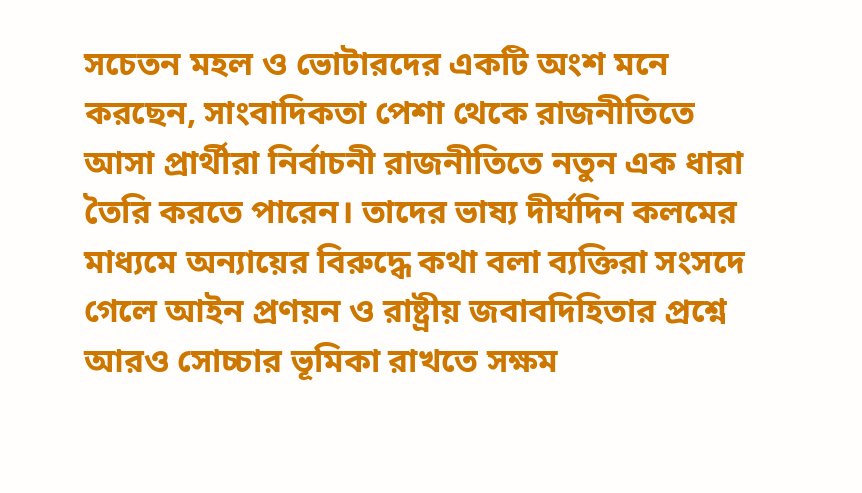সচেতন মহল ও ভোটারদের একটি অংশ মনে করছেন, সাংবাদিকতা পেশা থেকে রাজনীতিতে আসা প্রার্থীরা নির্বাচনী রাজনীতিতে নতুন এক ধারা তৈরি করতে পারেন। তাদের ভাষ্য দীর্ঘদিন কলমের মাধ্যমে অন্যায়ের বিরুদ্ধে কথা বলা ব্যক্তিরা সংসদে গেলে আইন প্রণয়ন ও রাষ্ট্রীয় জবাবদিহিতার প্রশ্নে আরও সোচ্চার ভূমিকা রাখতে সক্ষম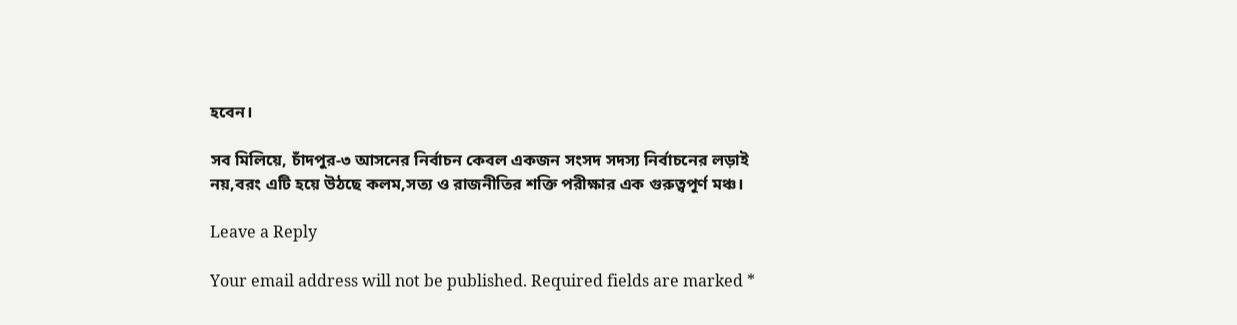হবেন।

সব মিলিয়ে, চাঁদপুর-৩ আসনের নির্বাচন কেবল একজন সংসদ সদস্য নির্বাচনের লড়াই নয়,বরং এটি হয়ে উঠছে কলম,সত্য ও রাজনীতির শক্তি পরীক্ষার এক গুরুত্বপূর্ণ মঞ্চ।

Leave a Reply

Your email address will not be published. Required fields are marked *